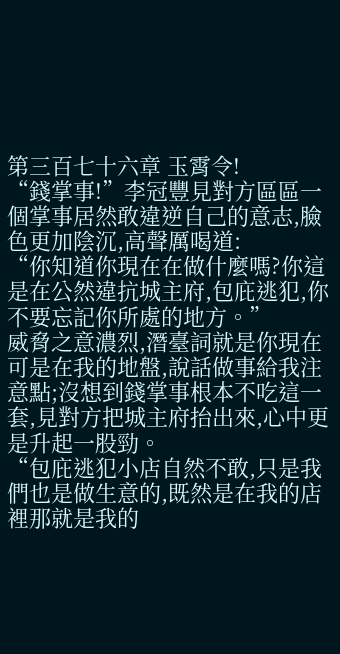第三百七十六章 玉霄令!
“錢掌事!”李冠豐見對方區區一個掌事居然敢違逆自己的意志,臉色更加陰沉,高聲厲喝道:
“你知道你現在在做什麼嗎?你這是在公然違抗城主府,包庇逃犯,你不要忘記你所處的地方。”
威脅之意濃烈,潛臺詞就是你現在可是在我的地盤,說話做事給我注意點;沒想到錢掌事根本不吃這一套,見對方把城主府抬出來,心中更是升起一股勁。
“包庇逃犯小店自然不敢,只是我們也是做生意的,既然是在我的店裡那就是我的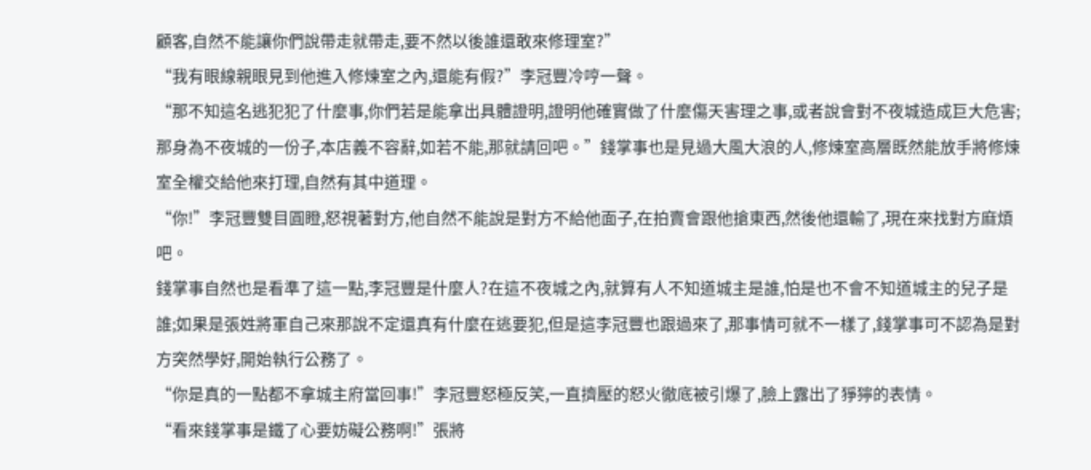顧客,自然不能讓你們說帶走就帶走,要不然以後誰還敢來修理室?”
“我有眼線親眼見到他進入修煉室之內,還能有假?”李冠豐冷哼一聲。
“那不知這名逃犯犯了什麼事,你們若是能拿出具體證明,證明他確實做了什麼傷天害理之事,或者說會對不夜城造成巨大危害;那身為不夜城的一份子,本店義不容辭,如若不能,那就請回吧。”錢掌事也是見過大風大浪的人,修煉室高層既然能放手將修煉室全權交給他來打理,自然有其中道理。
“你!”李冠豐雙目圓瞪,怒視著對方,他自然不能說是對方不給他面子,在拍賣會跟他搶東西,然後他還輸了,現在來找對方麻煩吧。
錢掌事自然也是看準了這一點,李冠豐是什麼人?在這不夜城之內,就算有人不知道城主是誰,怕是也不會不知道城主的兒子是誰;如果是張姓將軍自己來那說不定還真有什麼在逃要犯,但是這李冠豐也跟過來了,那事情可就不一樣了,錢掌事可不認為是對方突然學好,開始執行公務了。
“你是真的一點都不拿城主府當回事!”李冠豐怒極反笑,一直擠壓的怒火徹底被引爆了,臉上露出了猙獰的表情。
“看來錢掌事是鐵了心要妨礙公務啊!”張將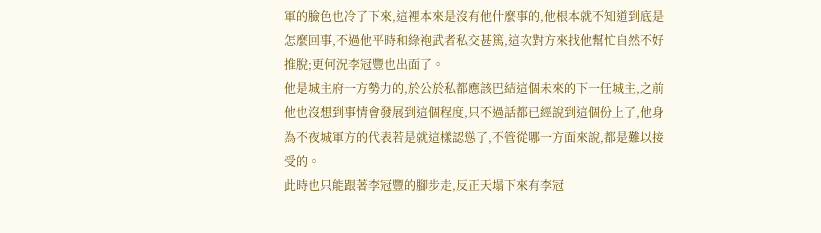軍的臉色也冷了下來,這裡本來是沒有他什麼事的,他根本就不知道到底是怎麼回事,不過他平時和綠袍武者私交甚篤,這次對方來找他幫忙自然不好推脫;更何況李冠豐也出面了。
他是城主府一方勢力的,於公於私都應該巴結這個未來的下一任城主,之前他也沒想到事情會發展到這個程度,只不過話都已經說到這個份上了,他身為不夜城軍方的代表若是就這樣認慫了,不管從哪一方面來說,都是難以接受的。
此時也只能跟著李冠豐的腳步走,反正天塌下來有李冠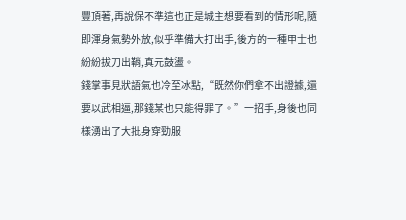豐頂著,再說保不準這也正是城主想要看到的情形呢,隨即渾身氣勢外放,似乎準備大打出手,後方的一種甲士也紛紛拔刀出鞘,真元鼓盪。
錢掌事見狀語氣也冷至冰點,“既然你們拿不出證據,還要以武相逼,那錢某也只能得罪了。”一招手,身後也同樣湧出了大批身穿勁服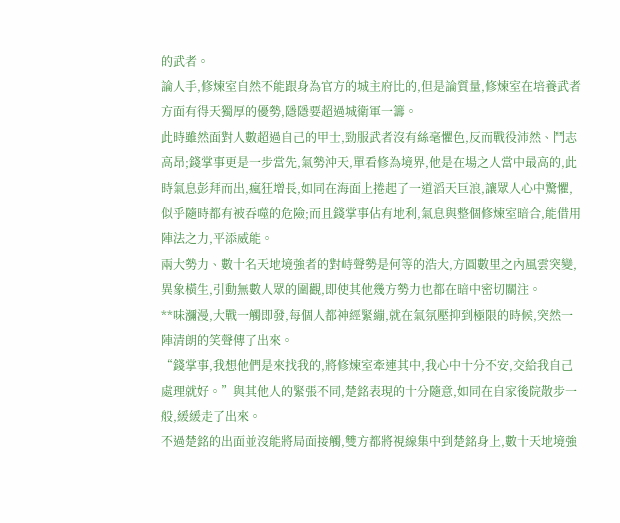的武者。
論人手,修煉室自然不能跟身為官方的城主府比的,但是論質量,修煉室在培養武者方面有得天獨厚的優勢,隱隱要超過城衛軍一籌。
此時雖然面對人數超過自己的甲士,勁服武者沒有絲毫懼色,反而戰役沛然、鬥志高昂;錢掌事更是一步當先,氣勢沖天,單看修為境界,他是在場之人當中最高的,此時氣息彭拜而出,瘋狂增長,如同在海面上捲起了一道滔天巨浪,讓眾人心中驚懼,似乎隨時都有被吞噬的危險;而且錢掌事佔有地利,氣息與整個修煉室暗合,能借用陣法之力,平添威能。
兩大勢力、數十名天地境強者的對峙聲勢是何等的浩大,方圓數里之內風雲突變,異象橫生,引動無數人眾的圍觀,即使其他幾方勢力也都在暗中密切關注。
**味瀰漫,大戰一觸即發,每個人都神經緊繃,就在氣氛壓抑到極限的時候,突然一陣清朗的笑聲傳了出來。
“錢掌事,我想他們是來找我的,將修煉室牽連其中,我心中十分不安,交給我自己處理就好。”與其他人的緊張不同,楚銘表現的十分隨意,如同在自家後院散步一般,緩緩走了出來。
不過楚銘的出面並沒能將局面接觸,雙方都將視線集中到楚銘身上,數十天地境強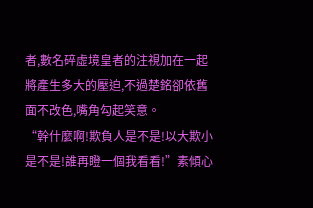者,數名碎虛境皇者的注視加在一起將產生多大的壓迫,不過楚銘卻依舊面不改色,嘴角勾起笑意。
“幹什麼啊!欺負人是不是!以大欺小是不是!誰再瞪一個我看看!”素傾心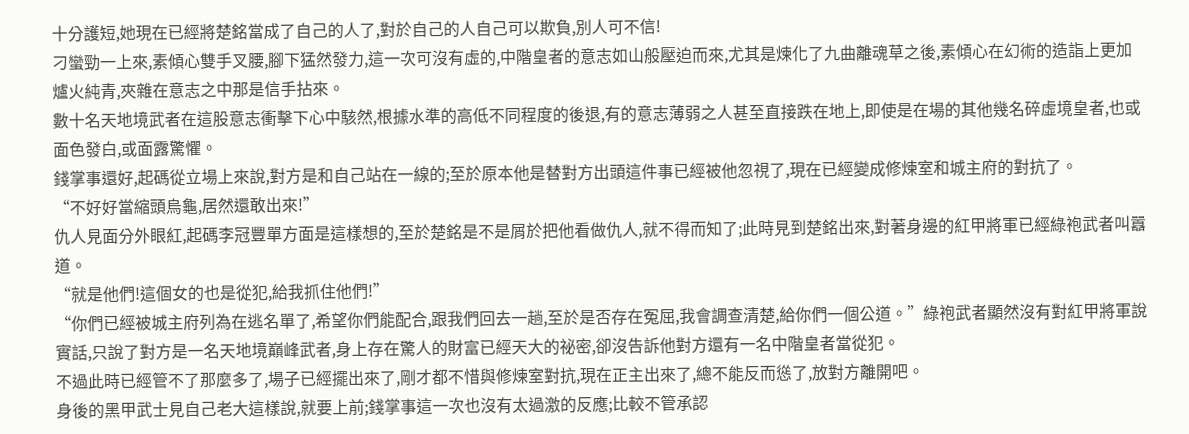十分護短,她現在已經將楚銘當成了自己的人了,對於自己的人自己可以欺負,別人可不信!
刁蠻勁一上來,素傾心雙手叉腰,腳下猛然發力,這一次可沒有虛的,中階皇者的意志如山般壓迫而來,尤其是煉化了九曲離魂草之後,素傾心在幻術的造詣上更加爐火純青,夾雜在意志之中那是信手拈來。
數十名天地境武者在這股意志衝擊下心中駭然,根據水準的高低不同程度的後退,有的意志薄弱之人甚至直接跌在地上,即使是在場的其他幾名碎虛境皇者,也或面色發白,或面露驚懼。
錢掌事還好,起碼從立場上來說,對方是和自己站在一線的;至於原本他是替對方出頭這件事已經被他忽視了,現在已經變成修煉室和城主府的對抗了。
“不好好當縮頭烏龜,居然還敢出來!”
仇人見面分外眼紅,起碼李冠豐單方面是這樣想的,至於楚銘是不是屑於把他看做仇人,就不得而知了;此時見到楚銘出來,對著身邊的紅甲將軍已經綠袍武者叫囂道。
“就是他們!這個女的也是從犯,給我抓住他們!”
“你們已經被城主府列為在逃名單了,希望你們能配合,跟我們回去一趟,至於是否存在冤屈,我會調查清楚,給你們一個公道。”綠袍武者顯然沒有對紅甲將軍說實話,只說了對方是一名天地境巔峰武者,身上存在驚人的財富已經天大的祕密,卻沒告訴他對方還有一名中階皇者當從犯。
不過此時已經管不了那麼多了,場子已經擺出來了,剛才都不惜與修煉室對抗,現在正主出來了,總不能反而慫了,放對方離開吧。
身後的黑甲武士見自己老大這樣說,就要上前;錢掌事這一次也沒有太過激的反應;比較不管承認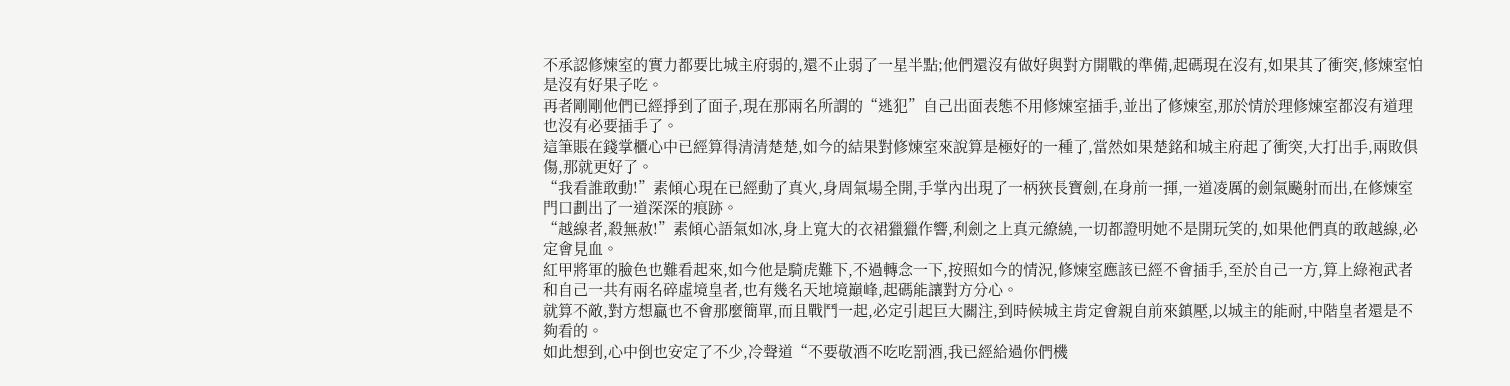不承認修煉室的實力都要比城主府弱的,還不止弱了一星半點;他們還沒有做好與對方開戰的準備,起碼現在沒有,如果其了衝突,修煉室怕是沒有好果子吃。
再者剛剛他們已經掙到了面子,現在那兩名所謂的“逃犯”自己出面表態不用修煉室插手,並出了修煉室,那於情於理修煉室都沒有道理也沒有必要插手了。
這筆賬在錢掌櫃心中已經算得清清楚楚,如今的結果對修煉室來說算是極好的一種了,當然如果楚銘和城主府起了衝突,大打出手,兩敗俱傷,那就更好了。
“我看誰敢動!”素傾心現在已經動了真火,身周氣場全開,手掌內出現了一柄狹長寶劍,在身前一揮,一道凌厲的劍氣飈射而出,在修煉室門口劃出了一道深深的痕跡。
“越線者,殺無赦!”素傾心語氣如冰,身上寬大的衣裙獵獵作響,利劍之上真元繚繞,一切都證明她不是開玩笑的,如果他們真的敢越線,必定會見血。
紅甲將軍的臉色也難看起來,如今他是騎虎難下,不過轉念一下,按照如今的情況,修煉室應該已經不會插手,至於自己一方,算上綠袍武者和自己一共有兩名碎虛境皇者,也有幾名天地境巔峰,起碼能讓對方分心。
就算不敵,對方想贏也不會那麼簡單,而且戰鬥一起,必定引起巨大關注,到時候城主肯定會親自前來鎮壓,以城主的能耐,中階皇者還是不夠看的。
如此想到,心中倒也安定了不少,冷聲道“不要敬酒不吃吃罰酒,我已經給過你們機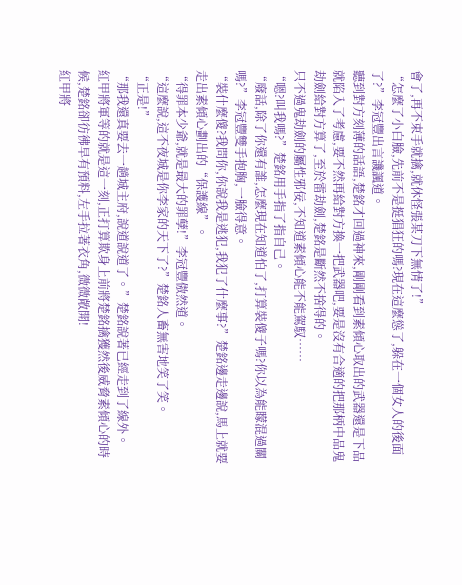會了,再不束手就擒,就休怪張某刀下無情了!”
“怎麼了小白臉,先前不是挺猖狂的嗎?現在這麼慫了,躲在一個女人的後面了?”李冠豐出言譏諷道。
聽到對方刻薄的話語,楚銘才回過神來,剛剛看到素傾心取出的武器還是下品就陷入了考慮,要不然再給對方換一把武器吧,要是沒有合適的把那柄中品鬼劫劍給對方算了,至於雷劫劍,楚銘是斷然不捨得的。
只不過鬼劫劍的屬性邪佞,不知道素傾心能不能駕馭……
“嗯?叫我嗎?”楚銘用手指了指自己。
“廢話,除了你還有誰,怎麼現在知道怕了,打算裝傻子嗎?你以為能矇混過關嗎?”李冠豐雙手抱胸,一臉得意。
“裝什麼傻?我問你,你說我是逃犯,我犯了什麼事?”楚銘邊走邊說,馬上就要走出素傾心劃出的“保護線”。
“得罪本少爺,就是最大的罪孽!”李冠豐傲然道。
“這麼說,這不夜城是你李家的天下了?”楚銘人畜無害地笑了笑。
“正是!”
“那我還真要去一趟城主府,說道說道了。”楚銘說著已經走到了線外。
紅甲將軍等的就是這一刻,正打算欺身上前將楚銘擒獲然後威脅素傾心的時候,楚銘卻彷彿早有預料,左手拉著衣角,微微敞開!
紅甲將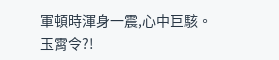軍頓時渾身一震,心中巨駭。
玉霄令?!